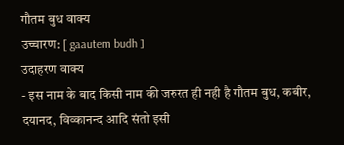गौतम बुध वाक्य
उच्चारण: [ gaautem budh ]
उदाहरण वाक्य
- इस नाम के बाद किसी नाम की जरुरत ही नही है गौतम बुध, कबीर, दयानद, विव्कानन्द आदि संतो इसी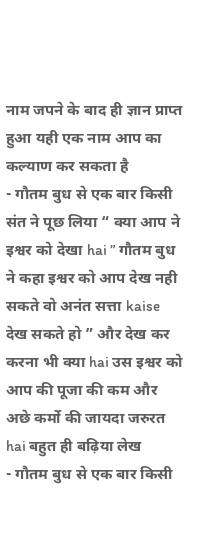नाम जपने के बाद ही ज्ञान प्राप्त हुआ यही एक नाम आप का कल्याण कर सकता है
- गौतम बुध से एक बार किसी संत ने पूछ लिया “ क्या आप ने इश्वर को देखा hai ” गौतम बुध ने कहा इश्वर को आप देख नही सकते वो अनंत सत्ता kaise देख सकते हो ” और देख कर करना भी क्या hai उस इश्वर को आप की पूजा की कम और अछे कर्मो की जायदा जरुरत hai बहुत ही बढ़िया लेख
- गौतम बुध से एक बार किसी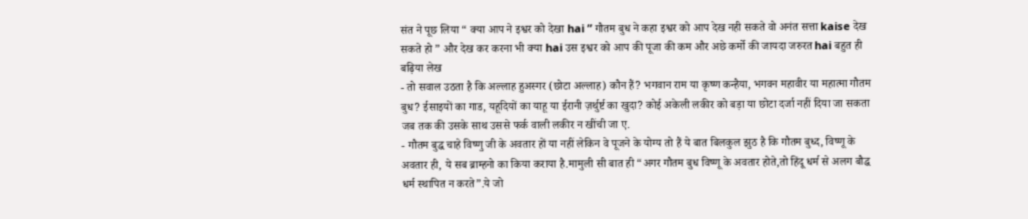संत ने पूछ लिया “ क्या आप ने इश्वर को देखा hai ” गौतम बुध ने कहा इश्वर को आप देख नही सकते वो अनंत सत्ता kaise देख सकते हो ” और देख कर करना भी क्या hai उस इश्वर को आप की पूजा की कम और अछे कर्मो की जायदा जरुरत hai बहुत ही बढ़िया लेख
- तो सवाल उठता है कि अल्लाह हुअस्गर (छोटा अल्लाह) कौन हैं? भगवान राम या कृष्ण कन्हैया, भगवन महावीर या महात्मा गौतम बुध? ईसाइयों का गाड, यहूदियों का याहू या ईरानी ज़र्थुर्ष्ट का खुदा? कोई अकेली लकीर को बड़ा या छोटा दर्जा नहीं दिया जा सकता जब तक की उसके साथ उससे फर्क वाली लकीर न खींची जा ए.
- गौतम बुद्ध चाहे विष्णु जी के अवतार हों या नहीं लेकिन वे पूजने के योग्य तो हैं ये बात बिलकुल झुठ है कि गौतम बुध्द, विष्णू के अवतार ही, ये सब ब्राम्हनो का किया कराया है.मामुली सी बात ही “अगर गौतम बुध विष्णू के अवतार होते,तो हिंदू धर्म से अलग बौद्ध धर्म स्थापित न करते”.ये जो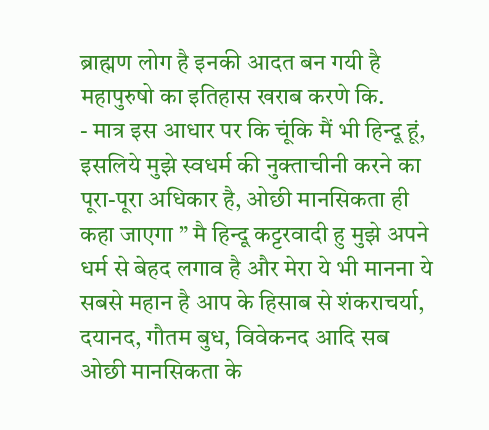ब्राह्मण लोग है इनकी आदत बन गयी है महापुरुषो का इतिहास खराब करणे कि.
- मात्र इस आधार पर कि चूंकि मैं भी हिन्दू हूं, इसलिये मुझे स्वधर्म की नुक्ताचीनी करने का पूरा-पूरा अधिकार है, ओछी मानसिकता ही कहा जाएगा ” मै हिन्दू कट्टरवादी हु मुझे अपने धर्म से बेहद लगाव है और मेरा ये भी मानना ये सबसे महान है आप के हिसाब से शंकराचर्या, दयानद, गौतम बुध, विवेकनद आदि सब ओछी मानसिकता के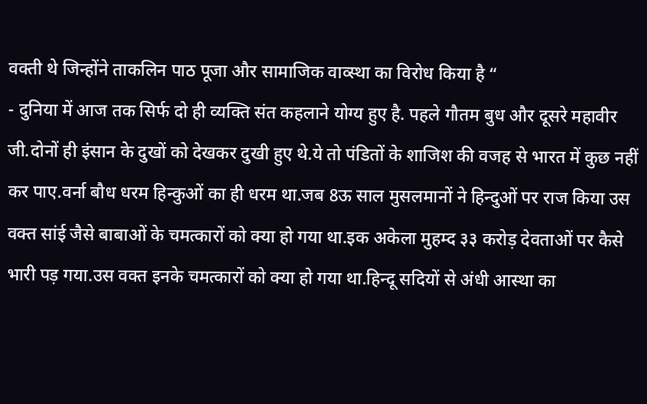वक्ती थे जिन्होंने ताकलिन पाठ पूजा और सामाजिक वाव्स्था का विरोध किया है “
- दुनिया में आज तक सिर्फ दो ही व्यक्ति संत कहलाने योग्य हुए है. पहले गौतम बुध और दूसरे महावीर जी.दोनों ही इंसान के दुखों को देखकर दुखी हुए थे.ये तो पंडितों के शाजिश की वजह से भारत में कुछ नहीं कर पाए.वर्ना बौध धरम हिन्कुओं का ही धरम था.जब 8ऊ साल मुसलमानों ने हिन्दुओं पर राज किया उस वक्त सांई जैसे बाबाओं के चमत्कारों को क्या हो गया था.इक अकेला मुहम्द ३३ करोड़ देवताओं पर कैसे भारी पड़ गया.उस वक्त इनके चमत्कारों को क्या हो गया था.हिन्दू सदियों से अंधी आस्था का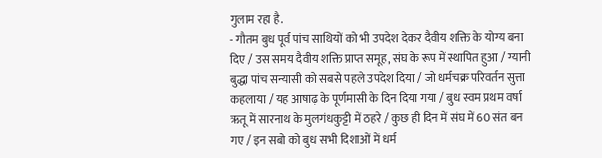गुलाम रहा है.
- गौतम बुध पूर्व पांच साथियों को भी उपदेश देकर दैवीय शक्ति के योग्य बना दिए / उस समय दैवीय शक्ति प्राप्त समूह, संघ के रूप में स्थापित हुआ / ग्यानी बुद्धा पांच सन्यासी को सबसे पहले उपदेश दिया / जो धर्मचक्र परिवर्तन सुत्ता कहलाया / यह आषाढ़ के पूर्णमासी के दिन दिया गया / बुध स्वम प्रथम वर्षा ऋतू में सारनाथ के मुलगंधकुट्टी में ठहरे / कुछ ही दिन में संघ में 60 संत बन गए / इन सबो को बुध सभी दिशाओं में धर्म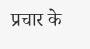प्रचार के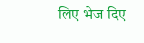लिए भेज दिए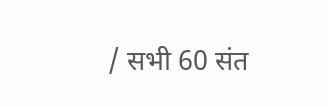/ सभी 60 संत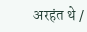अरहंत थे /